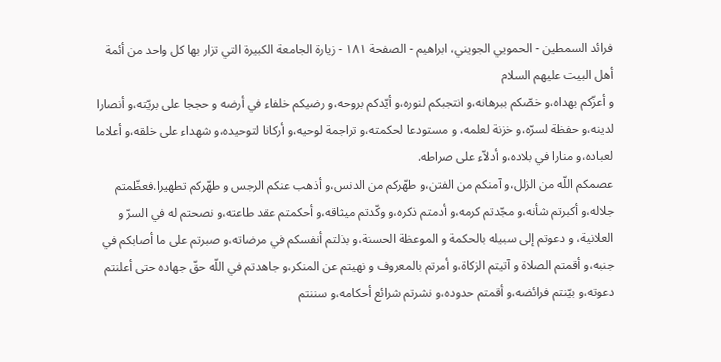فرائد السمطین - الحمویي الجویني، ابراهیم - الصفحة ١٨١ - زيارة الجامعة الكبيرة التي تزار بها كل واحد من أئمة أهل البيت عليهم السلام
و أعزّكم بهداه،و خصّكم ببرهانه،و انتجبكم لنوره،و أيّدكم بروحه،و رضيكم خلفاء في أرضه و حججا على بريّته،و أنصارا لدينه،و حفظة لسرّه،و خزنة لعلمه، و مستودعا لحكمته،و تراجمة لوحيه،و أركانا لتوحيده،و شهداء على خلقه،و أعلاما لعباده،و منارا في بلاده،و أدلاّء على صراطه.
عصمكم اللّه من الزلل،و آمنكم من الفتن،و طهّركم من الدنس،و أذهب عنكم الرجس و طهّركم تطهيرا.فعظّمتم جلاله،و أكبرتم شأنه،و مجّدتم كرمه،و أدمتم ذكره،و وكّدتم ميثاقه،و أحكمتم عقد طاعته،و نصحتم له في السرّ و العلانية، و دعوتم إلى سبيله بالحكمة و الموعظة الحسنة،و بذلتم أنفسكم في مرضاته،و صبرتم على ما أصابكم في جنبه،و أقمتم الصلاة و آتيتم الزكاة،و أمرتم بالمعروف و نهيتم عن المنكر،و جاهدتم في اللّه حقّ جهاده حتى أعلنتم دعوته،و بيّنتم فرائضه،و أقمتم حدوده،و نشرتم شرائع أحكامه،و سننتم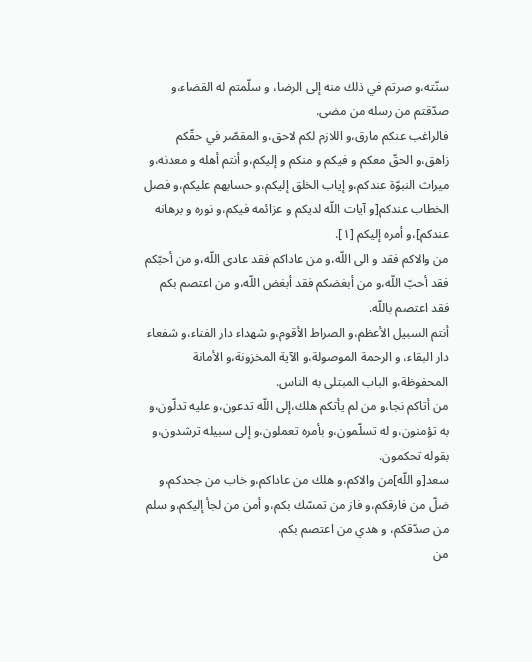سنّته،و صرتم في ذلك منه إلى الرضا، و سلّمتم له القضاء،و صدّقتم من رسله من مضى.
فالراغب عنكم مارق،و اللازم لكم لاحق،و المقصّر في حقّكم زاهق،و الحقّ معكم و فيكم و منكم و إليكم،و أنتم أهله و معدنه،و ميراث النبوّة عندكم،و إياب الخلق إليكم،و حسابهم عليكم،و فصل الخطاب عندكم[و آيات اللّه لديكم و عزائمه فيكم،و نوره و برهانه عندكم]،و أمره إليكم [١].
من والاكم فقد و الى اللّه،و من عاداكم فقد عادى اللّه،و من أحبّكم فقد أحبّ اللّه،و من أبغضكم فقد أبغض اللّه،و من اعتصم بكم فقد اعتصم باللّه.
أنتم السبيل الأعظم،و الصراط الأقوم،و شهداء دار الفناء،و شفعاء دار البقاء، و الرحمة الموصولة،و الآية المخزونة،و الأمانة المحفوظة،و الباب المبتلى به الناس.
من أتاكم نجا،و من لم يأتكم هلك،إلى اللّه تدعون،و عليه تدلّون،و به تؤمنون،و له تسلّمون،و بأمره تعملون،و إلى سبيله ترشدون،و بقوله تحكمون.
سعد[و اللّه]من والاكم،و هلك من عاداكم،و خاب من جحدكم،و ضلّ من فارقكم،و فاز من تمسّك بكم،و أمن من لجأ إليكم،و سلم من صدّقكم، و هدي من اعتصم بكم.
من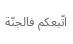اتّبعكم فالجنّة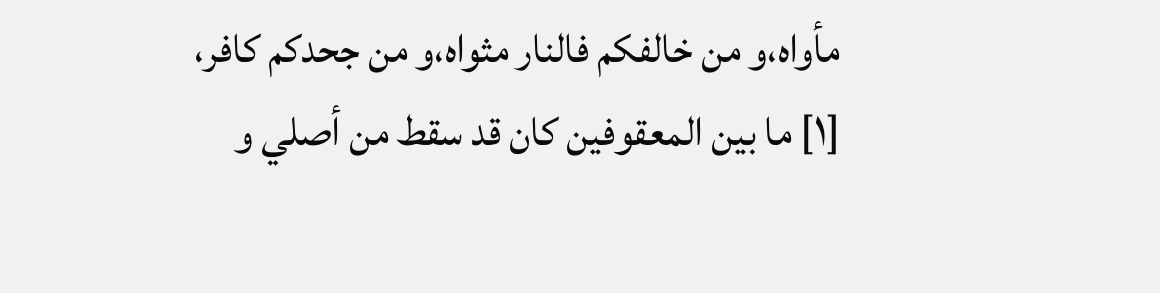مأواه،و من خالفكم فالنار مثواه،و من جحدكم كافر،
[١] ما بين المعقوفين كان قد سقط من أصلي و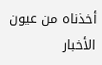أخذناه من عيون الأخبار